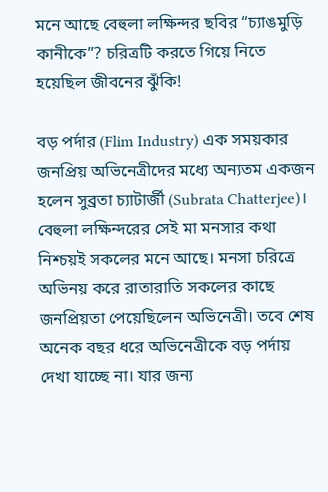মনে আছে বেহুলা লক্ষিন্দর ছবির “চ্যাঙমুড়ি কানীকে”? চরিত্রটি করতে গিয়ে নিতে হয়েছিল জীবনের ঝুঁকি!

বড় পর্দার (Flim Industry) এক সময়কার জনপ্রিয় অভিনেত্রীদের মধ্যে অন্যতম একজন হলেন সুব্রতা চ্যাটার্জী (Subrata Chatterjee)। বেহুলা লক্ষিন্দরের সেই মা মনসার কথা নিশ্চয়ই সকলের মনে আছে। মনসা চরিত্রে অভিনয় করে রাতারাতি সকলের কাছে জনপ্রিয়তা পেয়েছিলেন অভিনেত্রী। তবে শেষ অনেক বছর ধরে অভিনেত্রীকে বড় পর্দায় দেখা যাচ্ছে না। যার জন্য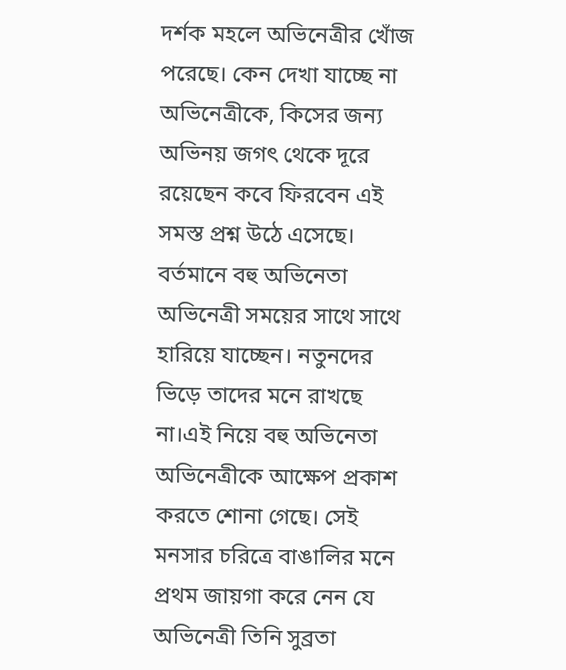দর্শক মহলে অভিনেত্রীর খোঁজ পরেছে। কেন দেখা যাচ্ছে না অভিনেত্রীকে, কিসের জন্য অভিনয় জগৎ থেকে দূরে রয়েছেন কবে ফিরবেন এই সমস্ত প্রশ্ন উঠে এসেছে।
বর্তমানে বহু অভিনেতা অভিনেত্রী সময়ের সাথে সাথে হারিয়ে যাচ্ছেন। নতুনদের ভিড়ে তাদের মনে রাখছে না।এই নিয়ে বহু অভিনেতা অভিনেত্রীকে আক্ষেপ প্রকাশ করতে শোনা গেছে। সেই মনসার চরিত্রে বাঙালির মনে প্রথম জায়গা করে নেন যে অভিনেত্রী তিনি সুব্রতা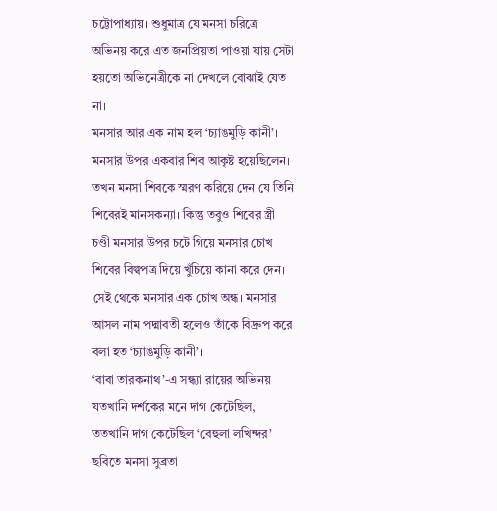চট্টোপাধ্যায়। শুধুমাত্র যে মনসা চরিত্রে অভিনয় করে এত জনপ্রিয়তা পাওয়া যায় সেটা হয়তো অভিনেত্রীকে না দেখলে বোঝাই যেত না।
মনসার আর এক নাম হল ‘চ্যাঙমুড়ি কানী’। মনসার উপর একবার শিব আকৃষ্ট হয়েছিলেন। তখন মনসা শিবকে স্মরণ করিয়ে দেন যে তিনি শিবেরই মানসকন্যা। কিন্তু তবুও শিবের স্ত্রী চণ্ডী মনসার উপর চটে গিয়ে মনসার চোখ শিবের বিল্বপত্র দিয়ে খুঁচিয়ে কানা করে দেন। সেই থেকে মনসার এক চোখ অন্ধ। মনসার আসল নাম পদ্মাবতী হলেও তাঁকে বিদ্রুপ করে বলা হত ‘চ্যাঙমুড়ি কানী’।
‘বাবা তারকনাথ’-এ সন্ধ্যা রায়ের অভিনয় যতখানি দর্শকের মনে দাগ কেটেছিল, ততখানি দাগ কেটেছিল ‘বেহুলা লখিন্দর’ ছবিতে মনসা সুব্রতা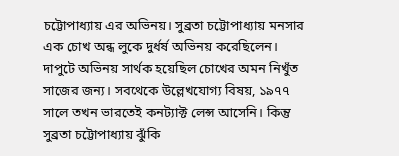চট্টোপাধ্যায় এর অভিনয়। সুব্রতা চট্টোপাধ্যায় মনসার এক চোখ অন্ধ লুকে দুর্ধর্ষ অভিনয় করেছিলেন। দাপুটে অভিনয় সার্থক হয়েছিল চোখের অমন নিখুঁত সাজের জন্য। সবথেকে উল্লেখযোগ্য বিষয়, ১৯৭৭ সালে তখন ভারতেই কনট্যাক্ট লেন্স আসেনি। কিন্তু সুব্রতা চট্টোপাধ্যায় ঝুঁকি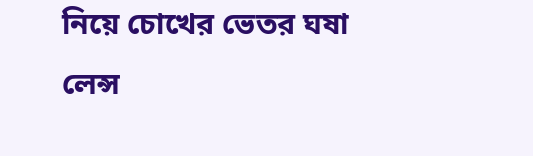নিয়ে চোখের ভেতর ঘষা লেন্স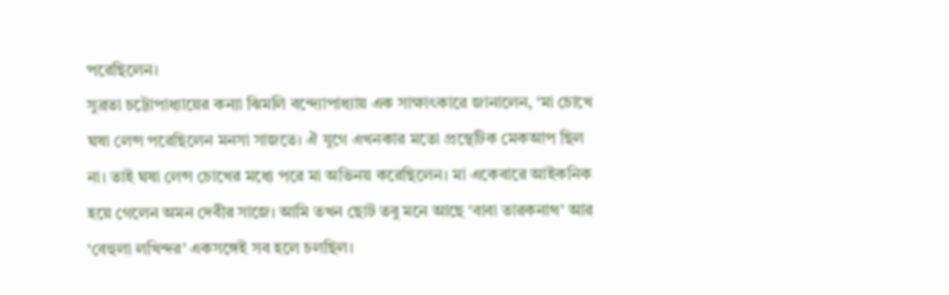পরেছিলেন।
সুব্রতা চট্টোপাধ্যায়ের কন্যা ঝিমলি বন্দ্যোপাধ্যায় এক সাক্ষাৎকারে জানালেন, ‘মা চোখে ঘষা লেন্স পরেছিলেন মনসা সাজতে। ঐ যুগে এখনকার মতো প্রস্থেটিক মেকআপ ছিল না। তাই ঘষা লেন্স চোখের মধ্যে পরে মা অভিনয় করেছিলেন। মা একেবারে আইকনিক হয়ে গেলেন অমন দেবীর সাজে। আমি তখন ছোট তবু মনে আছে ‘বাবা তারকনাথ’ আর ‘বেহুলা লখিন্দর’ একসঙ্গেই সব হলে চলছিল।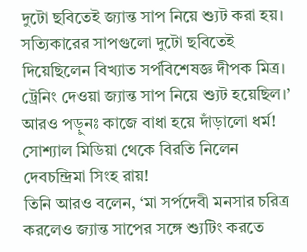দুটো ছবিতেই জ্যান্ত সাপ নিয়ে শ্যুট করা হয়। সত্যিকারের সাপগুলো দুটো ছবিতেই দিয়েছিলেন বিখ্যাত সর্পবিশেষজ্ঞ দীপক মিত্র। ট্রেনিং দেওয়া জ্যান্ত সাপ নিয়ে শ্যুট হয়েছিল।’
আরও পড়ুনঃ কাজে বাধা হয়ে দাঁড়ালো ধর্ম! সোশ্যাল মিডিয়া থেকে বিরতি নিলেন দেবচন্দ্রিমা সিংহ রায়!
তিনি আরও বলেন, ‘মা সর্পদেবী মনসার চরিত্র করলেও জ্যান্ত সাপের সঙ্গে শ্যুটিং করতে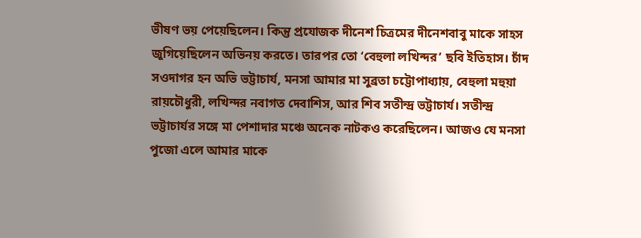ভীষণ ভয় পেয়েছিলেন। কিন্তু প্রযোজক দীনেশ চিত্রমের দীনেশবাবু মাকে সাহস জুগিয়েছিলেন অভিনয় করতে। তারপর তো ‘বেহুলা লখিন্দর’ ছবি ইতিহাস। চাঁদ সওদাগর হন অভি ভট্টাচার্য, মনসা আমার মা সুব্রতা চট্টোপাধ্যায়, বেহুলা মহুয়া রায়চৌধুরী, লখিন্দর নবাগত দেবাশিস, আর শিব সতীন্দ্র ভট্টাচার্য। সতীন্দ্র ভট্টাচার্যর সঙ্গে মা পেশাদার মঞ্চে অনেক নাটকও করেছিলেন। আজও যে মনসা পুজো এলে আমার মাকে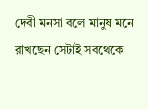দেবী মনসা বলে মানুষ মনে রাখছেন সেটাই সবথেকে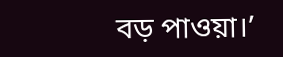বড় পাওয়া।’